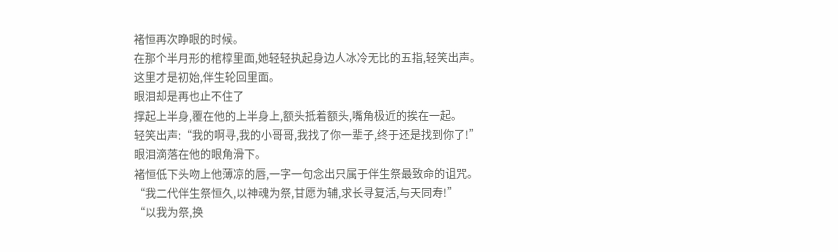褚恒再次睁眼的时候。
在那个半月形的棺椁里面,她轻轻执起身边人冰冷无比的五指,轻笑出声。
这里才是初始,伴生轮回里面。
眼泪却是再也止不住了
撑起上半身,覆在他的上半身上,额头抵着额头,嘴角极近的挨在一起。
轻笑出声:“我的啊寻,我的小哥哥,我找了你一辈子,终于还是找到你了!”
眼泪滴落在他的眼角滑下。
褚恒低下头吻上他薄凉的唇,一字一句念出只属于伴生祭最致命的诅咒。
“我二代伴生祭恒久,以神魂为祭,甘愿为辅,求长寻复活,与天同寿!”
“以我为祭,换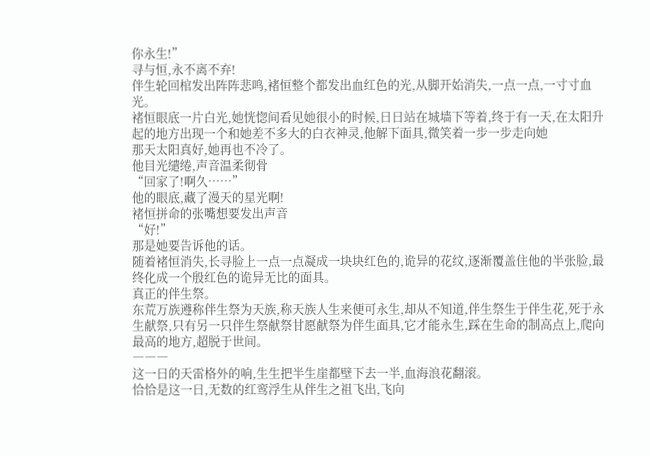你永生!”
寻与恒,永不离不弃!
伴生轮回棺发出阵阵悲鸣,褚恒整个都发出血红色的光,从脚开始消失,一点一点,一寸寸血光。
褚恒眼底一片白光,她恍惚间看见她很小的时候,日日站在城墙下等着,终于有一天,在太阳升起的地方出现一个和她差不多大的白衣神灵,他解下面具,微笑着一步一步走向她
那天太阳真好,她再也不冷了。
他目光缱绻,声音温柔彻骨
“回家了!啊久……”
他的眼底,藏了漫天的星光啊!
褚恒拼命的张嘴想要发出声音
“好!”
那是她要告诉他的话。
随着褚恒消失,长寻脸上一点一点凝成一块块红色的,诡异的花纹,逐渐覆盖住他的半张脸,最终化成一个殷红色的诡异无比的面具。
真正的伴生祭。
东荒万族遵称伴生祭为天族,称天族人生来便可永生,却从不知道,伴生祭生于伴生花,死于永生献祭,只有另一只伴生祭献祭甘愿献祭为伴生面具,它才能永生,踩在生命的制高点上,爬向最高的地方,超脱于世间。
―――
这一日的天雷格外的响,生生把半生崖都壁下去一半,血海浪花翻滚。
恰恰是这一日,无数的红鸾浮生从伴生之祖飞出,飞向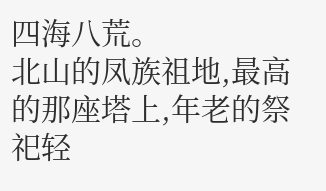四海八荒。
北山的凤族祖地,最高的那座塔上,年老的祭祀轻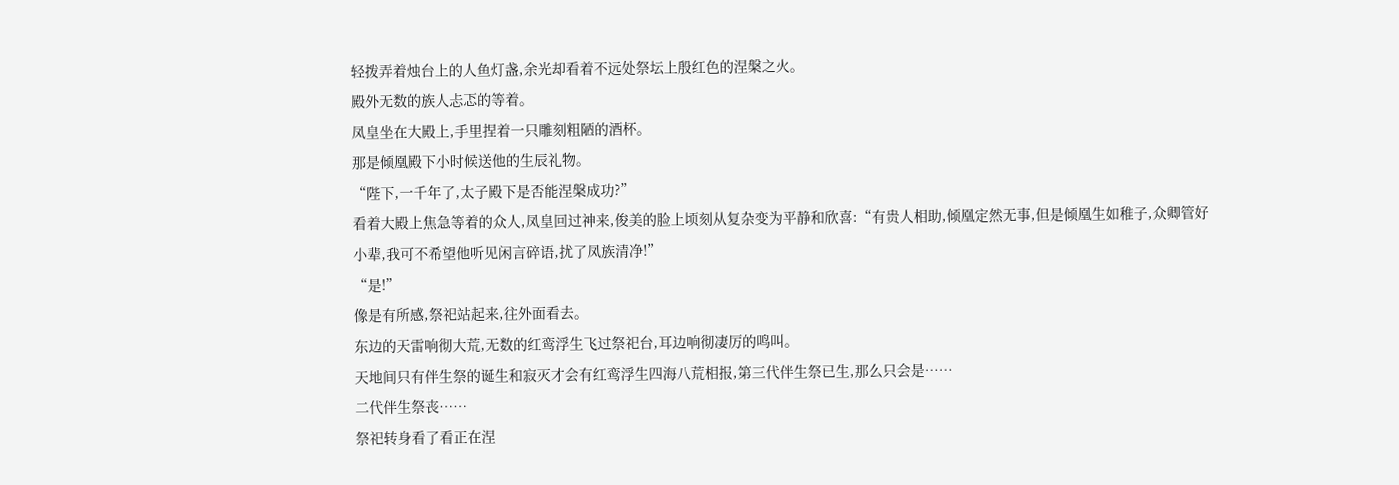轻拨弄着烛台上的人鱼灯盏,余光却看着不远处祭坛上殷红色的涅槃之火。
殿外无数的族人忐忑的等着。
凤皇坐在大殿上,手里捏着一只雕刻粗陋的酒杯。
那是倾凰殿下小时候送他的生辰礼物。
“陛下,一千年了,太子殿下是否能涅槃成功?”
看着大殿上焦急等着的众人,凤皇回过神来,俊美的脸上顷刻从复杂变为平静和欣喜:“有贵人相助,倾凰定然无事,但是倾凰生如稚子,众卿管好小辈,我可不希望他听见闲言碎语,扰了凤族清净!”
“是!”
像是有所感,祭祀站起来,往外面看去。
东边的天雷响彻大荒,无数的红鸾浮生飞过祭祀台,耳边响彻凄厉的鸣叫。
天地间只有伴生祭的诞生和寂灭才会有红鸾浮生四海八荒相报,第三代伴生祭已生,那么只会是……
二代伴生祭丧……
祭祀转身看了看正在涅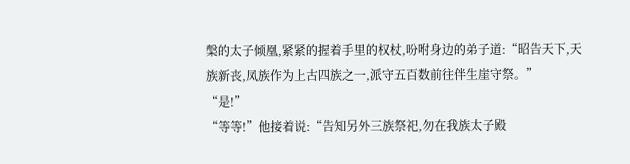槃的太子倾凰,紧紧的握着手里的权杖,吩咐身边的弟子道:“昭告天下,天族新丧,凤族作为上古四族之一,派守五百数前往伴生崖守祭。”
“是!”
“等等!”他接着说:“告知另外三族祭祀,勿在我族太子殿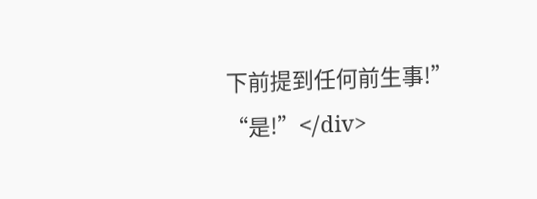下前提到任何前生事!”
“是!”</div>